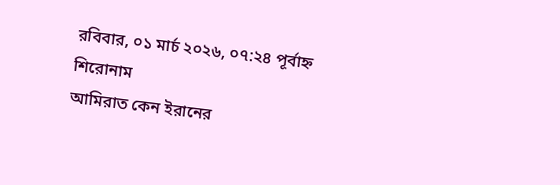রবিবার, ০১ মার্চ ২০২৬, ০৭:২৪ পূর্বাহ্ন
শিরোনাম
আমিরাত কেন ইরানের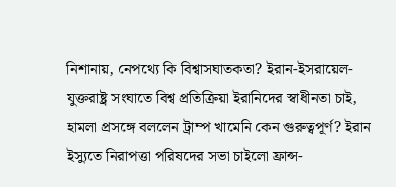নিশানায়, নেপথ্যে কি বিশ্বাসঘাতকতা? ইরান-ইসরায়েল-যুক্তরাষ্ট্র সংঘাতে বিশ্ব প্রতিক্রিয়া ইরানিদের স্বাধীনতা চাই, হামলা প্রসঙ্গে বললেন ট্রাম্প খামেনি কেন গুরুত্বপূর্ণ? ইরান ইস্যুতে নিরাপত্তা পরিষদের সভা চাইলো ফ্রান্স-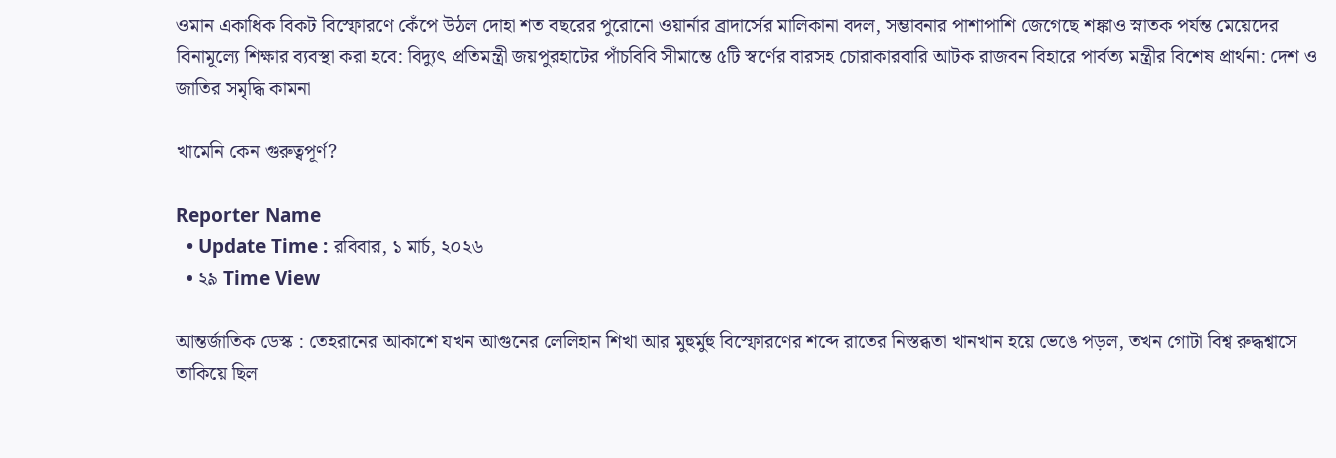ওমান একাধিক বিকট বিস্ফোরণে কেঁপে উঠল দোহা শত বছরের পুরোনো ওয়ার্নার ব্রাদার্সের মালিকানা বদল, সম্ভাবনার পাশাপাশি জেগেছে শঙ্কাও স্নাতক পর্যন্ত মেয়েদের বিনামূল্যে শিক্ষার ব্যবস্থা করা হবে: বিদ্যুৎ প্রতিমন্ত্রী জয়পুরহাটের পাঁচবিবি সীমান্তে ৫টি স্বর্ণের বারসহ চোরাকারবারি আটক রাজবন বিহারে পার্বত্য মন্ত্রীর বিশেষ প্রার্থনা: দেশ ও জাতির সমৃদ্ধি কামনা

খামেনি কেন গুরুত্বপূর্ণ?

Reporter Name
  • Update Time : রবিবার, ১ মার্চ, ২০২৬
  • ২৯ Time View

আন্তর্জাতিক ডেস্ক : তেহরানের আকাশে যখন আগুনের লেলিহান শিখা আর মুহুর্মুহু বিস্ফোরণের শব্দে রাতের নিস্তব্ধতা খানখান হয়ে ভেঙে পড়ল, তখন গোটা বিশ্ব রুদ্ধশ্বাসে তাকিয়ে ছিল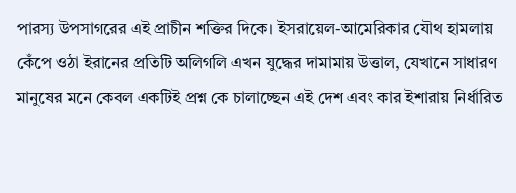পারস্য উপসাগরের এই প্রাচীন শক্তির দিকে। ইসরায়েল-আমেরিকার যৌথ হামলায় কেঁপে ওঠা ইরানের প্রতিটি অলিগলি এখন যুদ্ধের দামামায় উত্তাল, যেখানে সাধারণ মানুষের মনে কেবল একটিই প্রশ্ন কে চালাচ্ছেন এই দেশ এবং কার ইশারায় নির্ধারিত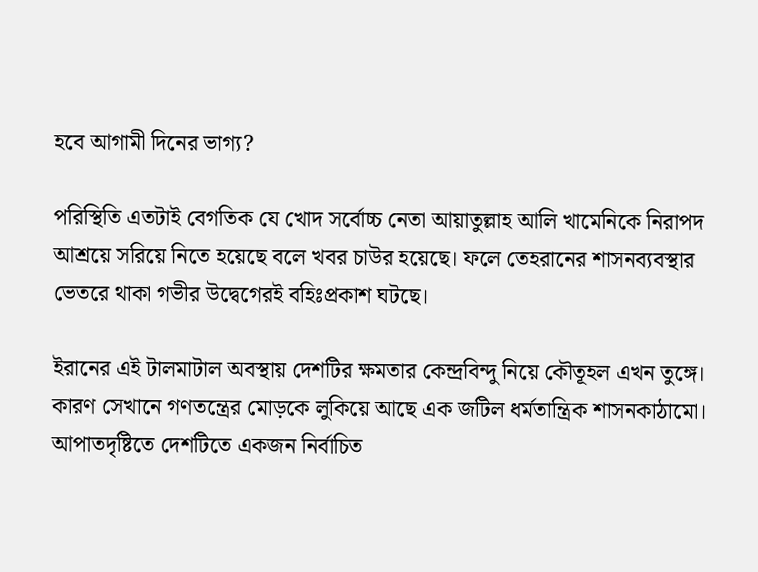হবে আগামী দিনের ভাগ্য?

পরিস্থিতি এতটাই বেগতিক যে খোদ সর্বোচ্চ নেতা আয়াতুল্লাহ আলি খামেনিকে নিরাপদ আশ্রয়ে সরিয়ে নিতে হয়েছে বলে খবর চাউর হয়েছে। ফলে তেহরানের শাসনব্যবস্থার ভেতরে থাকা গভীর উদ্বেগেরই বহিঃপ্রকাশ ঘটছে।

ইরানের এই টালমাটাল অবস্থায় দেশটির ক্ষমতার কেন্দ্রবিন্দু নিয়ে কৌতূহল এখন তুঙ্গে। কারণ সেখানে গণতন্ত্রের মোড়কে লুকিয়ে আছে এক জটিল ধর্মতান্ত্রিক শাসনকাঠামো। আপাতদৃষ্টিতে দেশটিতে একজন নির্বাচিত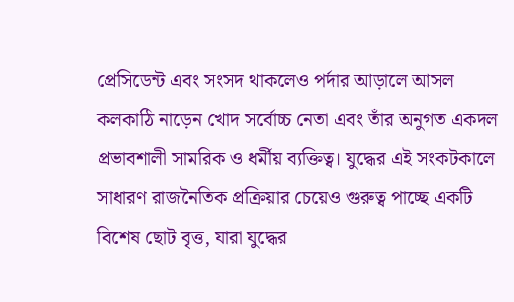প্রেসিডেন্ট এবং সংসদ থাকলেও পর্দার আড়ালে আসল কলকাঠি নাড়েন খোদ সর্বোচ্চ নেতা এবং তাঁর অনুগত একদল প্রভাবশালী সামরিক ও ধর্মীয় ব্যক্তিত্ব। যুদ্ধের এই সংকটকালে সাধারণ রাজনৈতিক প্রক্রিয়ার চেয়েও গুরুত্ব পাচ্ছে একটি বিশেষ ছোট বৃত্ত, যারা যুদ্ধের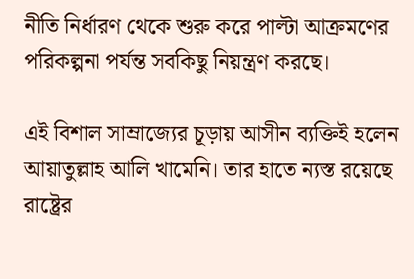নীতি নির্ধারণ থেকে শুরু করে পাল্টা আক্রমণের পরিকল্পনা পর্যন্ত সবকিছু নিয়ন্ত্রণ করছে।

এই বিশাল সাম্রাজ্যের চূড়ায় আসীন ব্যক্তিই হলেন আয়াতুল্লাহ আলি খামেনি। তার হাতে ন্যস্ত রয়েছে রাষ্ট্রের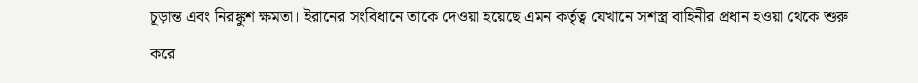চূড়ান্ত এবং নিরঙ্কুশ ক্ষমতা। ইরানের সংবিধানে তাকে দেওয়া হয়েছে এমন কর্তৃত্ব যেখানে সশস্ত্র বাহিনীর প্রধান হওয়া থেকে শুরু করে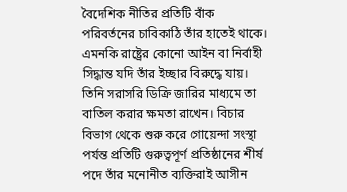বৈদেশিক নীতির প্রতিটি বাঁক পরিবর্তনের চাবিকাঠি তাঁর হাতেই থাকে। এমনকি রাষ্ট্রের কোনো আইন বা নির্বাহী সিদ্ধান্ত যদি তাঁর ইচ্ছার বিরুদ্ধে যায়। তিনি সরাসরি ডিক্রি জারির মাধ্যমে তা বাতিল করার ক্ষমতা রাখেন। বিচার বিভাগ থেকে শুরু করে গোয়েন্দা সংস্থা পর্যন্ত প্রতিটি গুরুত্বপূর্ণ প্রতিষ্ঠানের শীর্ষ পদে তাঁর মনোনীত ব্যক্তিরাই আসীন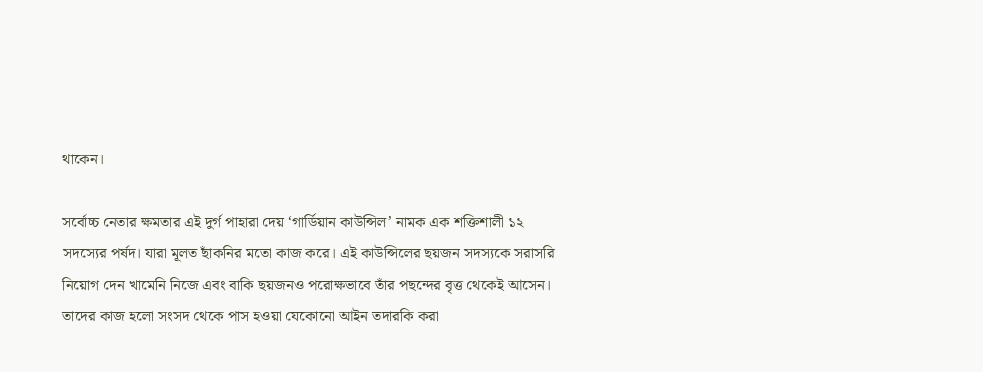থাকেন।

সর্বোচ্চ নেতার ক্ষমতার এই দুর্গ পাহারা দেয় ‘গার্ডিয়ান কাউন্সিল’ নামক এক শক্তিশালী ১২ সদস্যের পর্ষদ। যারা মূলত ছাঁকনির মতো কাজ করে। এই কাউন্সিলের ছয়জন সদস্যকে সরাসরি নিয়োগ দেন খামেনি নিজে এবং বাকি ছয়জনও পরোক্ষভাবে তাঁর পছন্দের বৃত্ত থেকেই আসেন। তাদের কাজ হলো সংসদ থেকে পাস হওয়া যেকোনো আইন তদারকি করা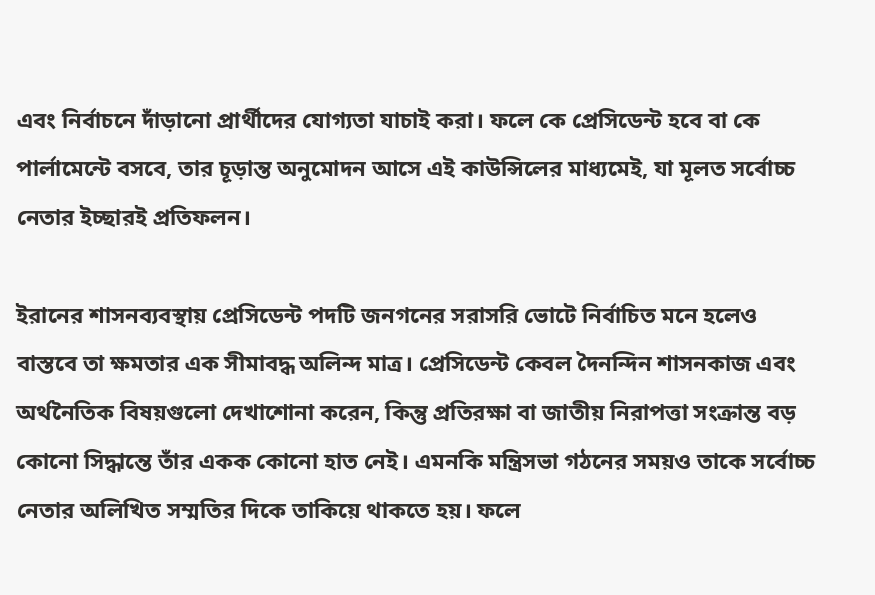এবং নির্বাচনে দাঁড়ানো প্রার্থীদের যোগ্যতা যাচাই করা। ফলে কে প্রেসিডেন্ট হবে বা কে পার্লামেন্টে বসবে, তার চূড়ান্ত অনুমোদন আসে এই কাউন্সিলের মাধ্যমেই, যা মূলত সর্বোচ্চ নেতার ইচ্ছারই প্রতিফলন।

ইরানের শাসনব্যবস্থায় প্রেসিডেন্ট পদটি জনগনের সরাসরি ভোটে নির্বাচিত মনে হলেও বাস্তবে তা ক্ষমতার এক সীমাবদ্ধ অলিন্দ মাত্র। প্রেসিডেন্ট কেবল দৈনন্দিন শাসনকাজ এবং অর্থনৈতিক বিষয়গুলো দেখাশোনা করেন, কিন্তু প্রতিরক্ষা বা জাতীয় নিরাপত্তা সংক্রান্ত বড় কোনো সিদ্ধান্তে তাঁর একক কোনো হাত নেই। এমনকি মন্ত্রিসভা গঠনের সময়ও তাকে সর্বোচ্চ নেতার অলিখিত সম্মতির দিকে তাকিয়ে থাকতে হয়। ফলে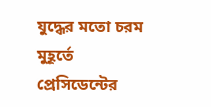যুদ্ধের মতো চরম মুহূর্তে প্রেসিডেন্টের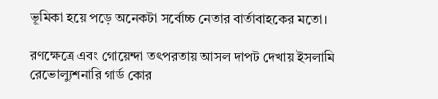ভূমিকা হয়ে পড়ে অনেকটা সর্বোচ্চ নেতার বার্তাবাহকের মতো।

রণক্ষেত্রে এবং গোয়েন্দা তৎপরতায় আসল দাপট দেখায় ইসলামি রেভোল্যুশনারি গার্ড কোর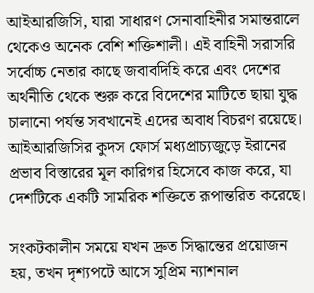আইআরজিসি, যারা সাধারণ সেনাবাহিনীর সমান্তরালে থেকেও অনেক বেশি শক্তিশালী। এই বাহিনী সরাসরি সর্বোচ্চ নেতার কাছে জবাবদিহি করে এবং দেশের অর্থনীতি থেকে শুরু করে বিদেশের মাটিতে ছায়া যুদ্ধ চালানো পর্যন্ত সবখানেই এদের অবাধ বিচরণ রয়েছে। আইআরজিসির কুদস ফোর্স মধ্যপ্রাচ্যজুড়ে ইরানের প্রভাব বিস্তারের মূল কারিগর হিসেবে কাজ করে, যা দেশটিকে একটি সামরিক শক্তিতে রূপান্তরিত করেছে।

সংকটকালীন সময়ে যখন দ্রুত সিদ্ধান্তের প্রয়োজন হয়, তখন দৃশ্যপটে আসে সুপ্রিম ন্যাশনাল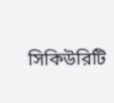সিকিউরিটি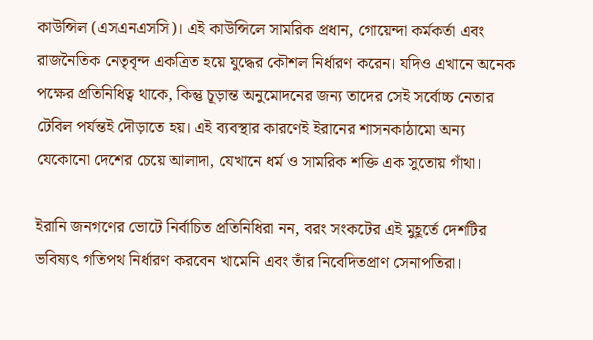কাউন্সিল (এসএনএসসি)। এই কাউন্সিলে সামরিক প্রধান, গোয়েন্দা কর্মকর্তা এবং রাজনৈতিক নেতৃবৃন্দ একত্রিত হয়ে যুদ্ধের কৌশল নির্ধারণ করেন। যদিও এখানে অনেক পক্ষের প্রতিনিধিত্ব থাকে, কিন্তু চূড়ান্ত অনুমোদনের জন্য তাদের সেই সর্বোচ্চ নেতার টেবিল পর্যন্তই দৌড়াতে হয়। এই ব্যবস্থার কারণেই ইরানের শাসনকাঠামো অন্য যেকোনো দেশের চেয়ে আলাদা, যেখানে ধর্ম ও সামরিক শক্তি এক সুতোয় গাঁথা।

ইরানি জনগণের ভোটে নির্বাচিত প্রতিনিধিরা নন, বরং সংকটের এই মুহূর্তে দেশটির ভবিষ্যৎ গতিপথ নির্ধারণ করবেন খামেনি এবং তাঁর নিবেদিতপ্রাণ সেনাপতিরা।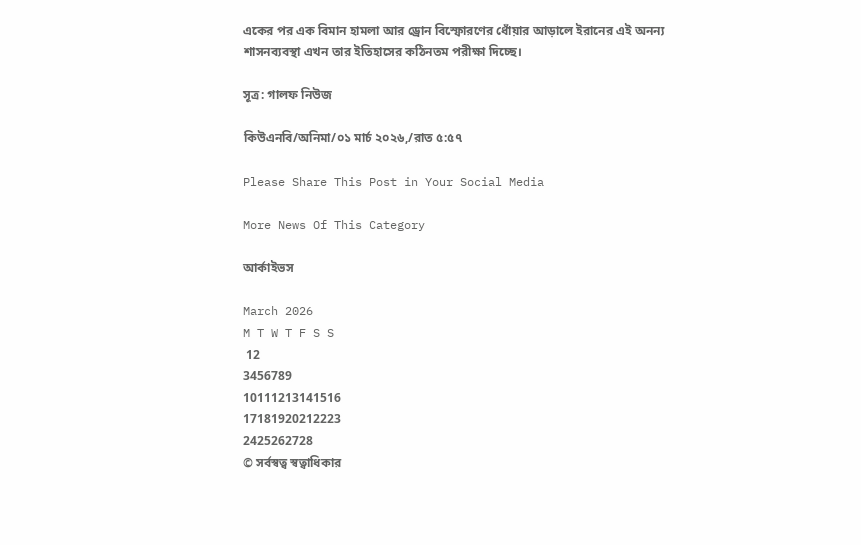একের পর এক বিমান হামলা আর ড্রোন বিস্ফোরণের ধোঁয়ার আড়ালে ইরানের এই অনন্য শাসনব্যবস্থা এখন তার ইতিহাসের কঠিনতম পরীক্ষা দিচ্ছে।

সূত্র: গালফ নিউজ

কিউএনবি/অনিমা/০১ মার্চ ২০২৬,/রাত ৫:৫৭

Please Share This Post in Your Social Media

More News Of This Category

আর্কাইভস

March 2026
M T W T F S S
 12
3456789
10111213141516
17181920212223
2425262728
© সর্বস্বত্ব স্বত্বাধিকার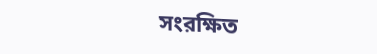সংরক্ষিত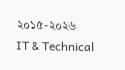২০১৫-২০২৬
IT & Technical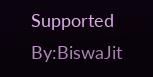Supported By:BiswaJit